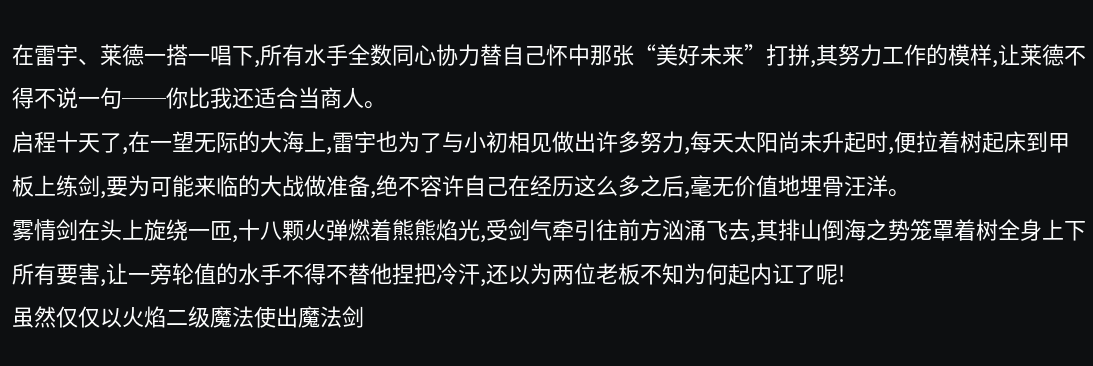在雷宇、莱德一搭一唱下,所有水手全数同心协力替自己怀中那张“美好未来”打拼,其努力工作的模样,让莱德不得不说一句──你比我还适合当商人。
启程十天了,在一望无际的大海上,雷宇也为了与小初相见做出许多努力,每天太阳尚未升起时,便拉着树起床到甲板上练剑,要为可能来临的大战做准备,绝不容许自己在经历这么多之后,毫无价值地埋骨汪洋。
雾情剑在头上旋绕一匝,十八颗火弹燃着熊熊焰光,受剑气牵引往前方汹涌飞去,其排山倒海之势笼罩着树全身上下所有要害,让一旁轮值的水手不得不替他捏把冷汗,还以为两位老板不知为何起内讧了呢!
虽然仅仅以火焰二级魔法使出魔法剑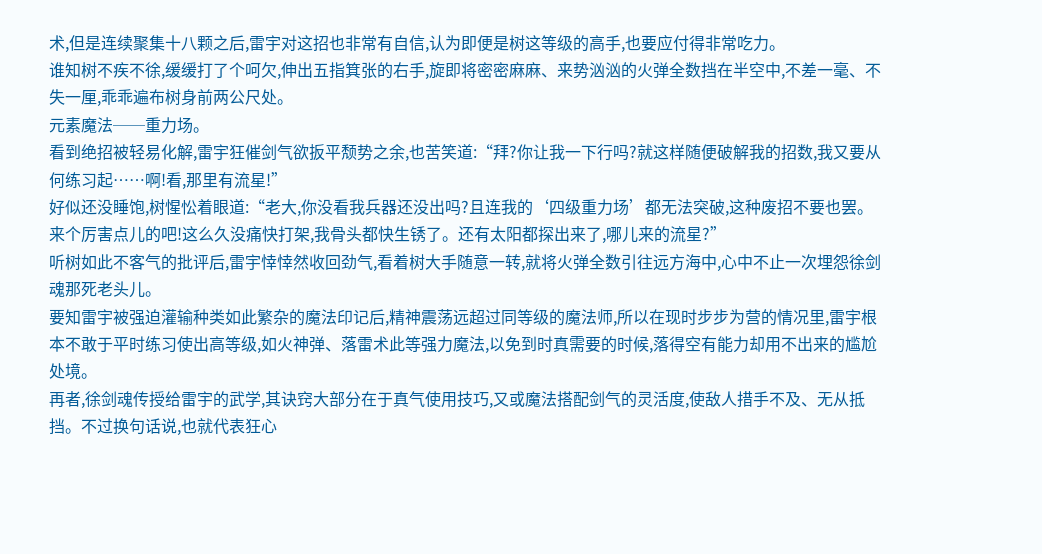术,但是连续聚集十八颗之后,雷宇对这招也非常有自信,认为即便是树这等级的高手,也要应付得非常吃力。
谁知树不疾不徐,缓缓打了个呵欠,伸出五指箕张的右手,旋即将密密麻麻、来势汹汹的火弹全数挡在半空中,不差一毫、不失一厘,乖乖遍布树身前两公尺处。
元素魔法──重力场。
看到绝招被轻易化解,雷宇狂催剑气欲扳平颓势之余,也苦笑道:“拜?你让我一下行吗?就这样随便破解我的招数,我又要从何练习起……啊!看,那里有流星!”
好似还没睡饱,树惺忪着眼道:“老大,你没看我兵器还没出吗?且连我的‘四级重力场’都无法突破,这种废招不要也罢。来个厉害点儿的吧!这么久没痛快打架,我骨头都快生锈了。还有太阳都探出来了,哪儿来的流星?”
听树如此不客气的批评后,雷宇悻悻然收回劲气,看着树大手随意一转,就将火弹全数引往远方海中,心中不止一次埋怨徐剑魂那死老头儿。
要知雷宇被强迫灌输种类如此繁杂的魔法印记后,精神震荡远超过同等级的魔法师,所以在现时步步为营的情况里,雷宇根本不敢于平时练习使出高等级,如火神弹、落雷术此等强力魔法,以免到时真需要的时候,落得空有能力却用不出来的尴尬处境。
再者,徐剑魂传授给雷宇的武学,其诀窍大部分在于真气使用技巧,又或魔法搭配剑气的灵活度,使敌人措手不及、无从抵挡。不过换句话说,也就代表狂心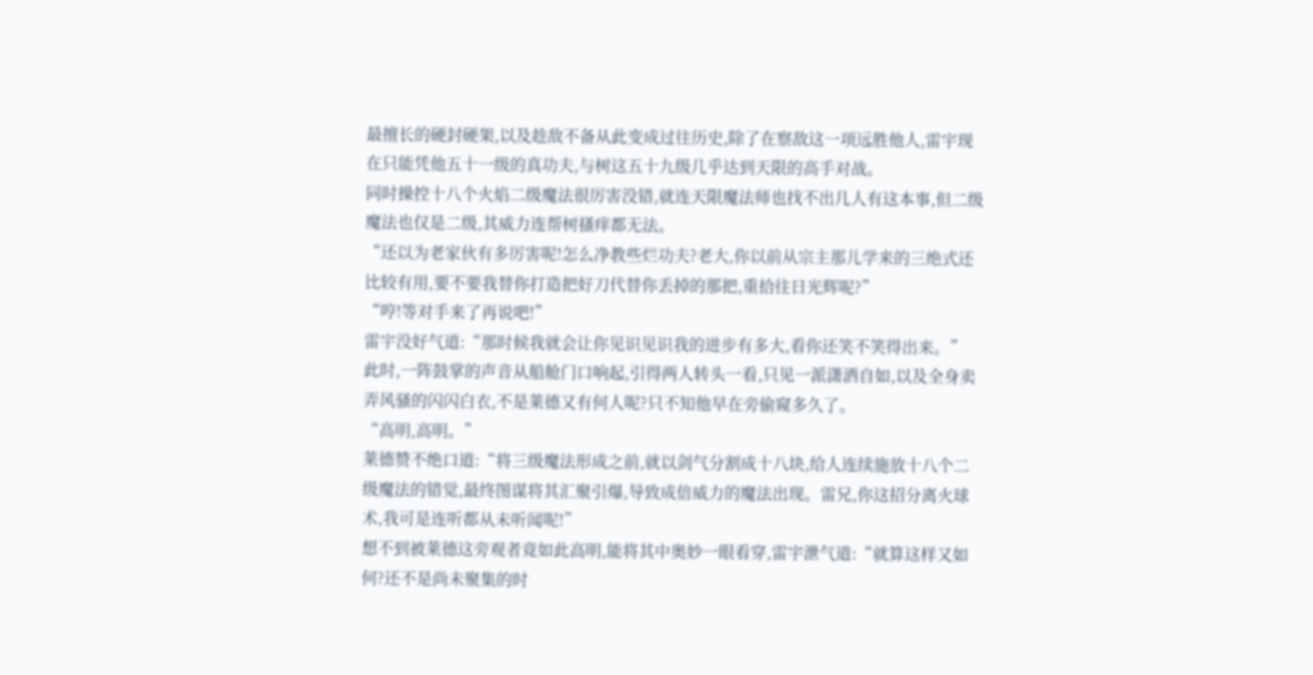最擅长的硬封硬架,以及趁敌不备从此变成过往历史,除了在察敌这一项远胜他人,雷宇现在只能凭他五十一级的真功夫,与树这五十九级几乎达到天限的高手对战。
同时操控十八个火焰二级魔法很厉害没错,就连天限魔法师也找不出几人有这本事,但二级魔法也仅是二级,其威力连帮树搔痒都无法。
“还以为老家伙有多厉害呢!怎么净教些烂功夫?老大,你以前从宗主那儿学来的三绝式还比较有用,要不要我替你打造把好刀代替你丢掉的那把,重拾往日光辉呢?”
“哼!等对手来了再说吧!”
雷宇没好气道:“那时候我就会让你见识见识我的进步有多大,看你还笑不笑得出来。”
此时,一阵鼓掌的声音从船舱门口响起,引得两人转头一看,只见一派潇洒自如,以及全身卖弄风骚的闪闪白衣,不是莱德又有何人呢?只不知他早在旁偷窥多久了。
“高明,高明。”
莱德赞不绝口道:“将三级魔法形成之前,就以剑气分割成十八块,给人连续施放十八个二级魔法的错觉,最终图谋将其汇聚引爆,导致成倍威力的魔法出现。雷兄,你这招分离火球术,我可是连听都从未听闻呢!”
想不到被莱德这旁观者竟如此高明,能将其中奥妙一眼看穿,雷宇泄气道:“就算这样又如何?还不是尚未聚集的时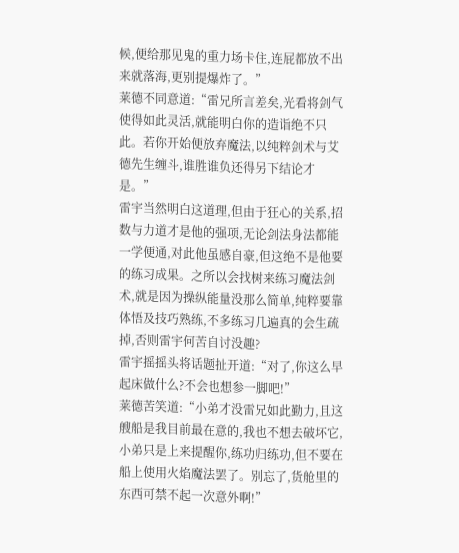候,便给那见鬼的重力场卡住,连屁都放不出来就落海,更别提爆炸了。”
莱德不同意道:“雷兄所言差矣,光看将剑气使得如此灵活,就能明白你的造诣绝不只此。若你开始便放弃魔法,以纯粹剑术与艾德先生缠斗,谁胜谁负还得另下结论才是。”
雷宇当然明白这道理,但由于狂心的关系,招数与力道才是他的强项,无论剑法身法都能一学便通,对此他虽感自豪,但这绝不是他要的练习成果。之所以会找树来练习魔法剑术,就是因为操纵能量没那么简单,纯粹要靠体悟及技巧熟练,不多练习几遍真的会生疏掉,否则雷宇何苦自讨没趣?
雷宇摇摇头将话题扯开道:“对了,你这么早起床做什么?不会也想参一脚吧!”
莱德苦笑道:“小弟才没雷兄如此勤力,且这艘船是我目前最在意的,我也不想去破坏它,小弟只是上来提醒你,练功归练功,但不要在船上使用火焰魔法罢了。别忘了,货舱里的东西可禁不起一次意外啊!”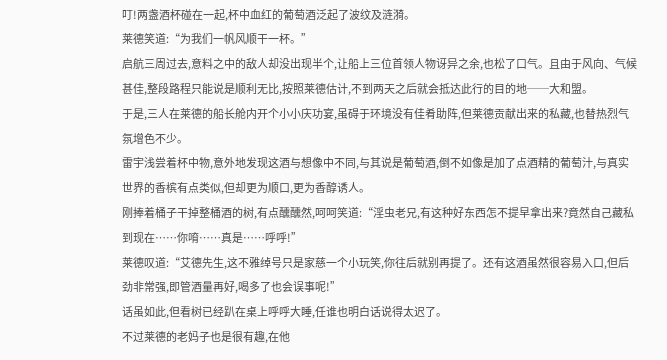叮!两盏酒杯碰在一起,杯中血红的葡萄酒泛起了波纹及涟漪。
莱德笑道:“为我们一帆风顺干一杯。”
启航三周过去,意料之中的敌人却没出现半个,让船上三位首领人物讶异之余,也松了口气。且由于风向、气候甚佳,整段路程只能说是顺利无比,按照莱德估计,不到两天之后就会抵达此行的目的地──大和盟。
于是,三人在莱德的船长舱内开个小小庆功宴,虽碍于环境没有佳肴助阵,但莱德贡献出来的私藏,也替热烈气氛增色不少。
雷宇浅尝着杯中物,意外地发现这酒与想像中不同,与其说是葡萄酒,倒不如像是加了点酒精的葡萄汁,与真实世界的香槟有点类似,但却更为顺口,更为香醇诱人。
刚捧着桶子干掉整桶酒的树,有点醺醺然,呵呵笑道:“淫虫老兄,有这种好东西怎不提早拿出来?竟然自己藏私到现在……你唷……真是……呼呼!”
莱德叹道:“艾德先生,这不雅绰号只是家慈一个小玩笑,你往后就别再提了。还有这酒虽然很容易入口,但后劲非常强,即管酒量再好,喝多了也会误事呢!”
话虽如此,但看树已经趴在桌上呼呼大睡,任谁也明白话说得太迟了。
不过莱德的老妈子也是很有趣,在他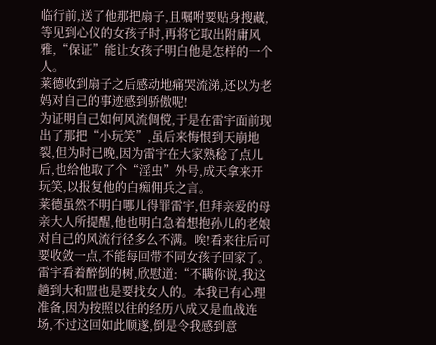临行前,送了他那把扇子,且嘱咐要贴身搜藏,等见到心仪的女孩子时,再将它取出附庸风雅,“保证”能让女孩子明白他是怎样的一个人。
莱德收到扇子之后感动地痛哭流涕,还以为老妈对自己的事迹感到骄傲呢!
为证明自己如何风流倜傥,于是在雷宇面前现出了那把“小玩笑”,虽后来悔恨到天崩地裂,但为时已晚,因为雷宇在大家熟稔了点儿后,也给他取了个“淫虫”外号,成天拿来开玩笑,以报复他的白痴佣兵之言。
莱德虽然不明白哪儿得罪雷宇,但拜亲爱的母亲大人所提醒,他也明白急着想抱孙儿的老娘对自己的风流行径多么不满。唉!看来往后可要收敛一点,不能每回带不同女孩子回家了。
雷宇看着醉倒的树,欣慰道:“不瞒你说,我这趟到大和盟也是要找女人的。本我已有心理准备,因为按照以往的经历八成又是血战连场,不过这回如此顺遂,倒是令我感到意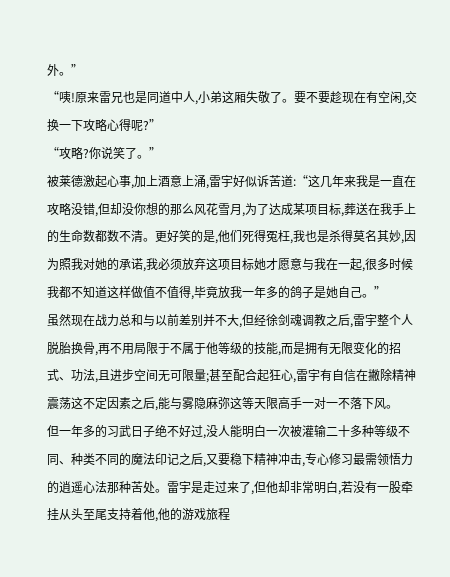外。”
“咦!原来雷兄也是同道中人,小弟这厢失敬了。要不要趁现在有空闲,交换一下攻略心得呢?”
“攻略?你说笑了。”
被莱德激起心事,加上酒意上涌,雷宇好似诉苦道:“这几年来我是一直在攻略没错,但却没你想的那么风花雪月,为了达成某项目标,葬送在我手上的生命数都数不清。更好笑的是,他们死得冤枉,我也是杀得莫名其妙,因为照我对她的承诺,我必须放弃这项目标她才愿意与我在一起,很多时候我都不知道这样做值不值得,毕竟放我一年多的鸽子是她自己。”
虽然现在战力总和与以前差别并不大,但经徐剑魂调教之后,雷宇整个人脱胎换骨,再不用局限于不属于他等级的技能,而是拥有无限变化的招式、功法,且进步空间无可限量;甚至配合起狂心,雷宇有自信在撇除精神震荡这不定因素之后,能与雾隐麻弥这等天限高手一对一不落下风。
但一年多的习武日子绝不好过,没人能明白一次被灌输二十多种等级不同、种类不同的魔法印记之后,又要稳下精神冲击,专心修习最需领悟力的逍遥心法那种苦处。雷宇是走过来了,但他却非常明白,若没有一股牵挂从头至尾支持着他,他的游戏旅程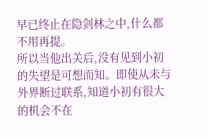早已终止在隐剑林之中,什么都不用再提。
所以当他出关后,没有见到小初的失望是可想而知。即使从未与外界断过联系,知道小初有很大的机会不在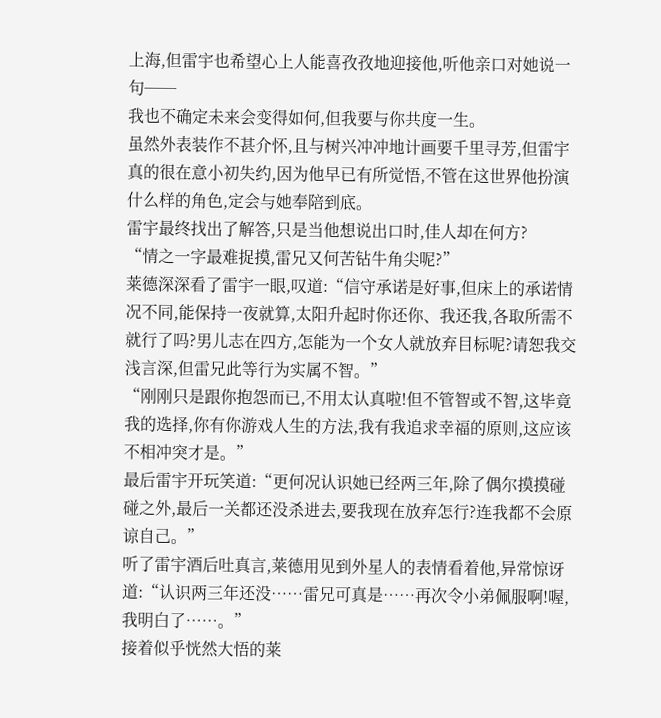上海,但雷宇也希望心上人能喜孜孜地迎接他,听他亲口对她说一句──
我也不确定未来会变得如何,但我要与你共度一生。
虽然外表装作不甚介怀,且与树兴冲冲地计画要千里寻芳,但雷宇真的很在意小初失约,因为他早已有所觉悟,不管在这世界他扮演什么样的角色,定会与她奉陪到底。
雷宇最终找出了解答,只是当他想说出口时,佳人却在何方?
“情之一字最难捉摸,雷兄又何苦钻牛角尖呢?”
莱德深深看了雷宇一眼,叹道:“信守承诺是好事,但床上的承诺情况不同,能保持一夜就算,太阳升起时你还你、我还我,各取所需不就行了吗?男儿志在四方,怎能为一个女人就放弃目标呢?请恕我交浅言深,但雷兄此等行为实属不智。”
“刚刚只是跟你抱怨而已,不用太认真啦!但不管智或不智,这毕竟我的选择,你有你游戏人生的方法,我有我追求幸福的原则,这应该不相冲突才是。”
最后雷宇开玩笑道:“更何况认识她已经两三年,除了偶尔摸摸碰碰之外,最后一关都还没杀进去,要我现在放弃怎行?连我都不会原谅自己。”
听了雷宇酒后吐真言,莱德用见到外星人的表情看着他,异常惊讶道:“认识两三年还没……雷兄可真是……再次令小弟佩服啊!喔,我明白了……。”
接着似乎恍然大悟的莱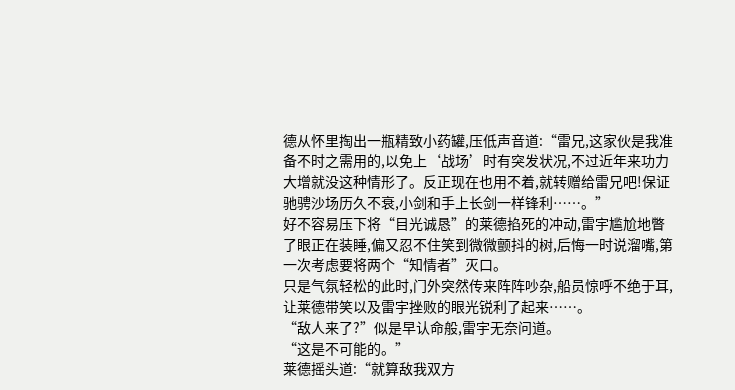德从怀里掏出一瓶精致小药罐,压低声音道:“雷兄,这家伙是我准备不时之需用的,以免上‘战场’时有突发状况,不过近年来功力大增就没这种情形了。反正现在也用不着,就转赠给雷兄吧!保证驰骋沙场历久不衰,小剑和手上长剑一样锋利……。”
好不容易压下将“目光诚恳”的莱德掐死的冲动,雷宇尴尬地瞥了眼正在装睡,偏又忍不住笑到微微颤抖的树,后悔一时说溜嘴,第一次考虑要将两个“知情者”灭口。
只是气氛轻松的此时,门外突然传来阵阵吵杂,船员惊呼不绝于耳,让莱德带笑以及雷宇挫败的眼光锐利了起来……。
“敌人来了?”似是早认命般,雷宇无奈问道。
“这是不可能的。”
莱德摇头道:“就算敌我双方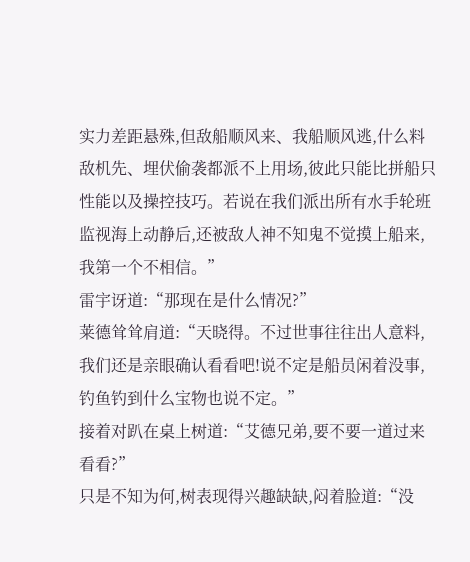实力差距悬殊,但敌船顺风来、我船顺风逃,什么料敌机先、埋伏偷袭都派不上用场,彼此只能比拼船只性能以及操控技巧。若说在我们派出所有水手轮班监视海上动静后,还被敌人神不知鬼不觉摸上船来,我第一个不相信。”
雷宇讶道:“那现在是什么情况?”
莱德耸耸肩道:“天晓得。不过世事往往出人意料,我们还是亲眼确认看看吧!说不定是船员闲着没事,钓鱼钓到什么宝物也说不定。”
接着对趴在桌上树道:“艾德兄弟,要不要一道过来看看?”
只是不知为何,树表现得兴趣缺缺,闷着脸道:“没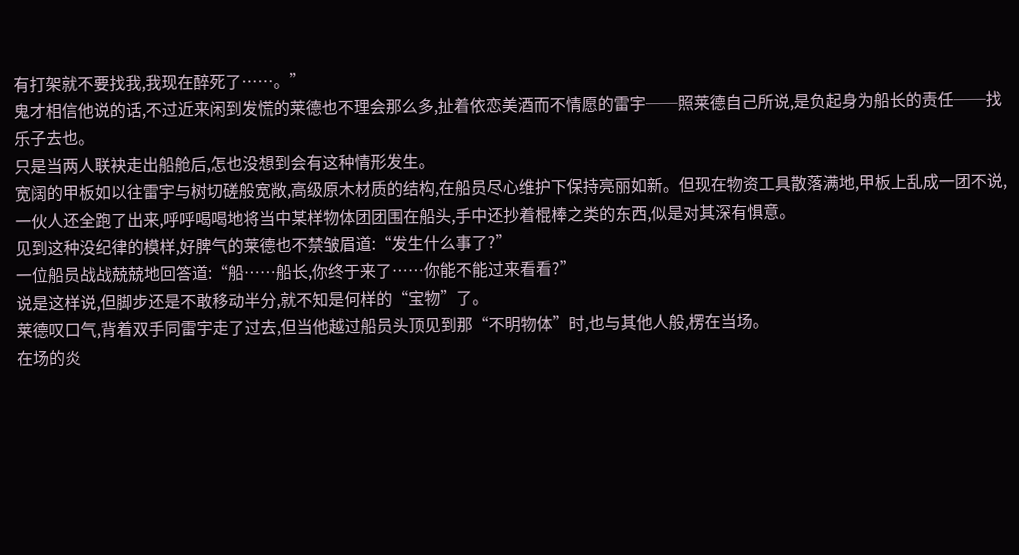有打架就不要找我,我现在醉死了……。”
鬼才相信他说的话,不过近来闲到发慌的莱德也不理会那么多,扯着依恋美酒而不情愿的雷宇──照莱德自己所说,是负起身为船长的责任──找乐子去也。
只是当两人联袂走出船舱后,怎也没想到会有这种情形发生。
宽阔的甲板如以往雷宇与树切磋般宽敞,高级原木材质的结构,在船员尽心维护下保持亮丽如新。但现在物资工具散落满地,甲板上乱成一团不说,一伙人还全跑了出来,呼呼喝喝地将当中某样物体团团围在船头,手中还抄着棍棒之类的东西,似是对其深有惧意。
见到这种没纪律的模样,好脾气的莱德也不禁皱眉道:“发生什么事了?”
一位船员战战兢兢地回答道:“船……船长,你终于来了……你能不能过来看看?”
说是这样说,但脚步还是不敢移动半分,就不知是何样的“宝物”了。
莱德叹口气,背着双手同雷宇走了过去,但当他越过船员头顶见到那“不明物体”时,也与其他人般,楞在当场。
在场的炎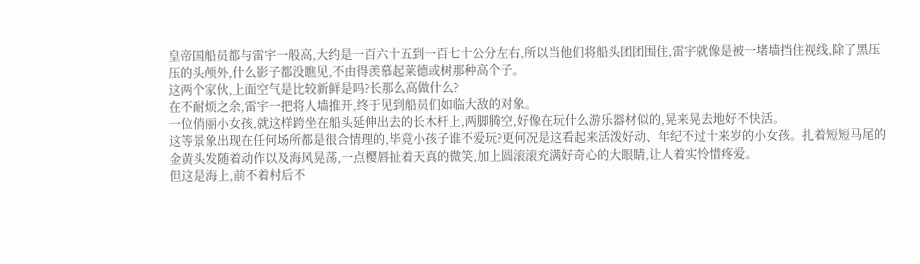皇帝国船员都与雷宇一般高,大约是一百六十五到一百七十公分左右,所以当他们将船头团团围住,雷宇就像是被一堵墙挡住视线,除了黑压压的头颅外,什么影子都没瞧见,不由得羡慕起莱德或树那种高个子。
这两个家伙,上面空气是比较新鲜是吗?长那么高做什么?
在不耐烦之余,雷宇一把将人墙推开,终于见到船员们如临大敌的对象。
一位俏丽小女孩,就这样跨坐在船头延伸出去的长木杆上,两脚腾空,好像在玩什么游乐器材似的,晃来晃去地好不快活。
这等景象出现在任何场所都是很合情理的,毕竟小孩子谁不爱玩?更何况是这看起来活泼好动、年纪不过十来岁的小女孩。扎着短短马尾的金黄头发随着动作以及海风晃荡,一点樱唇扯着天真的微笑,加上圆滚滚充满好奇心的大眼睛,让人着实怜惜疼爱。
但这是海上,前不着村后不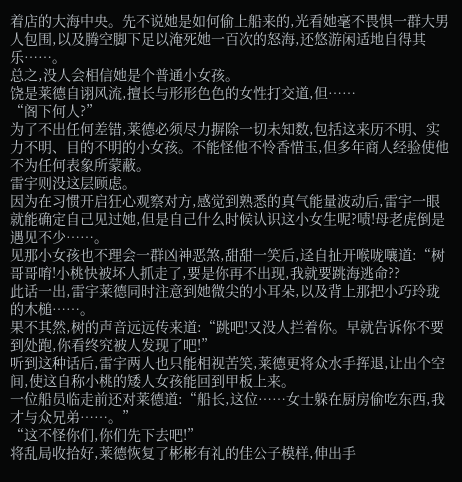着店的大海中央。先不说她是如何偷上船来的,光看她毫不畏惧一群大男人包围,以及腾空脚下足以淹死她一百次的怒海,还悠游闲适地自得其乐……。
总之,没人会相信她是个普通小女孩。
饶是莱德自诩风流,擅长与形形色色的女性打交道,但……
“阁下何人?”
为了不出任何差错,莱德必须尽力摒除一切未知数,包括这来历不明、实力不明、目的不明的小女孩。不能怪他不怜香惜玉,但多年商人经验使他不为任何表象所蒙蔽。
雷宇则没这层顾虑。
因为在习惯开启狂心观察对方,感觉到熟悉的真气能量波动后,雷宇一眼就能确定自己见过她,但是自己什么时候认识这小女生呢?啧!母老虎倒是遇见不少……。
见那小女孩也不理会一群凶神恶煞,甜甜一笑后,迳自扯开喉咙嚷道:“树哥哥唷!小桃快被坏人抓走了,要是你再不出现,我就要跳海逃命??
此话一出,雷宇莱德同时注意到她微尖的小耳朵,以及背上那把小巧玲珑的木槌……。
果不其然,树的声音远远传来道:“跳吧!又没人拦着你。早就告诉你不要到处跑,你看终究被人发现了吧!”
听到这种话后,雷宇两人也只能相视苦笑,莱德更将众水手挥退,让出个空间,使这自称小桃的矮人女孩能回到甲板上来。
一位船员临走前还对莱德道:“船长,这位……女士躲在厨房偷吃东西,我才与众兄弟……。”
“这不怪你们,你们先下去吧!”
将乱局收拾好,莱德恢复了彬彬有礼的佳公子模样,伸出手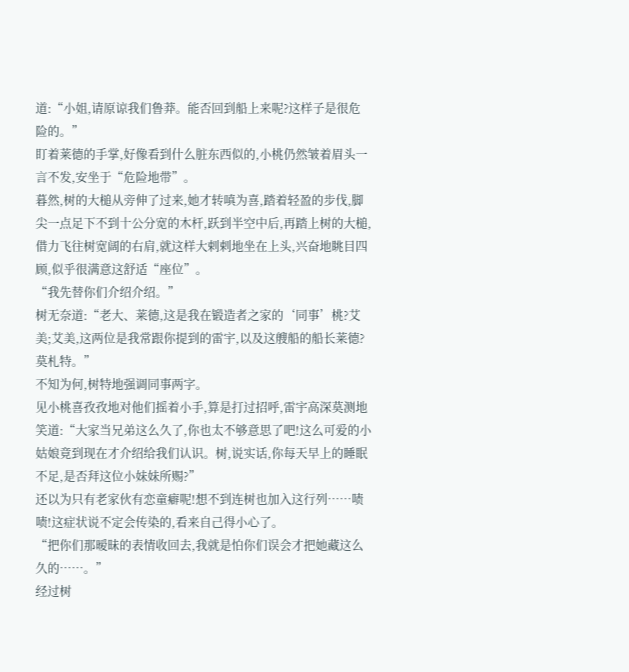道:“小姐,请原谅我们鲁莽。能否回到船上来呢?这样子是很危险的。”
盯着莱德的手掌,好像看到什么脏东西似的,小桃仍然皱着眉头一言不发,安坐于“危险地带”。
暮然,树的大槌从旁伸了过来,她才转嗔为喜,踏着轻盈的步伐,脚尖一点足下不到十公分宽的木杆,跃到半空中后,再踏上树的大槌,借力飞往树宽阔的右肩,就这样大剌剌地坐在上头,兴奋地眺目四顾,似乎很满意这舒适“座位”。
“我先替你们介绍介绍。”
树无奈道:“老大、莱德,这是我在锻造者之家的‘同事’桃?艾美;艾美,这两位是我常跟你提到的雷宇,以及这艘船的船长莱德?莫札特。”
不知为何,树特地强调同事两字。
见小桃喜孜孜地对他们摇着小手,算是打过招呼,雷宇高深莫测地笑道:“大家当兄弟这么久了,你也太不够意思了吧!这么可爱的小姑娘竟到现在才介绍给我们认识。树,说实话,你每天早上的睡眠不足,是否拜这位小妹妹所赐?”
还以为只有老家伙有恋童癖呢!想不到连树也加入这行列……啧啧!这症状说不定会传染的,看来自己得小心了。
“把你们那暧昧的表情收回去,我就是怕你们误会才把她藏这么久的……。”
经过树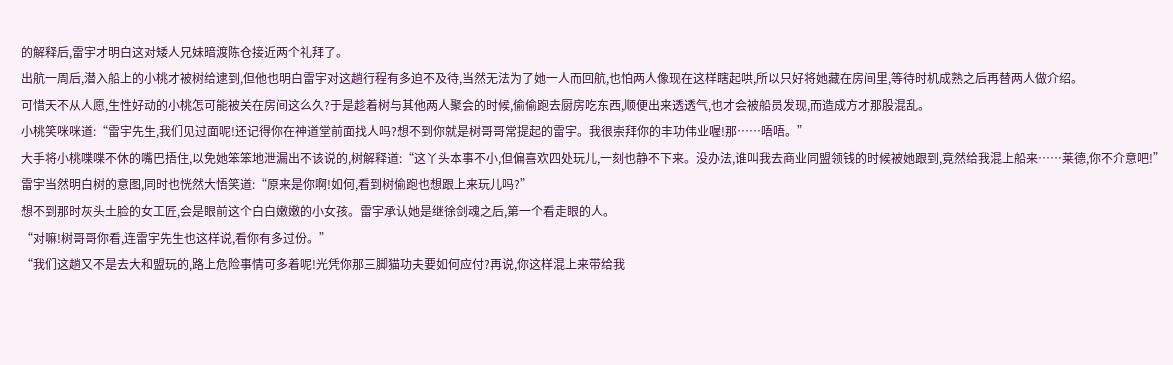的解释后,雷宇才明白这对矮人兄妹暗渡陈仓接近两个礼拜了。
出航一周后,潜入船上的小桃才被树给逮到,但他也明白雷宇对这趟行程有多迫不及待,当然无法为了她一人而回航,也怕两人像现在这样瞎起哄,所以只好将她藏在房间里,等待时机成熟之后再替两人做介绍。
可惜天不从人愿,生性好动的小桃怎可能被关在房间这么久?于是趁着树与其他两人聚会的时候,偷偷跑去厨房吃东西,顺便出来透透气,也才会被船员发现,而造成方才那股混乱。
小桃笑咪咪道:“雷宇先生,我们见过面呢!还记得你在神道堂前面找人吗?想不到你就是树哥哥常提起的雷宇。我很崇拜你的丰功伟业喔!那……唔唔。”
大手将小桃喋喋不休的嘴巴捂住,以免她笨笨地泄漏出不该说的,树解释道:“这丫头本事不小,但偏喜欢四处玩儿,一刻也静不下来。没办法,谁叫我去商业同盟领钱的时候被她跟到,竟然给我混上船来……莱德,你不介意吧!”
雷宇当然明白树的意图,同时也恍然大悟笑道:“原来是你啊!如何,看到树偷跑也想跟上来玩儿吗?”
想不到那时灰头土脸的女工匠,会是眼前这个白白嫩嫩的小女孩。雷宇承认她是继徐剑魂之后,第一个看走眼的人。
“对嘛!树哥哥你看,连雷宇先生也这样说,看你有多过份。”
“我们这趟又不是去大和盟玩的,路上危险事情可多着呢!光凭你那三脚猫功夫要如何应付?再说,你这样混上来带给我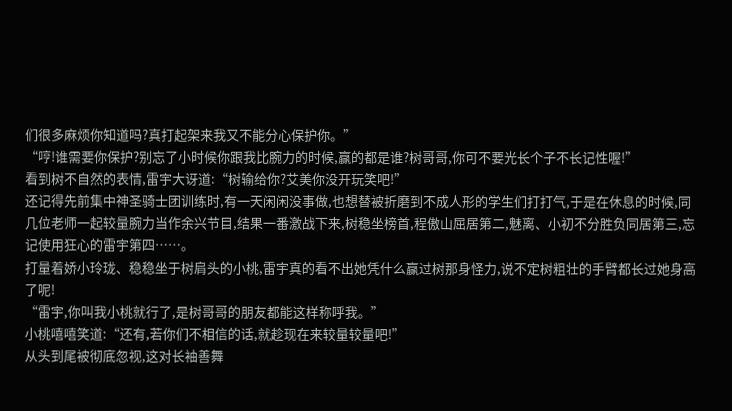们很多麻烦你知道吗?真打起架来我又不能分心保护你。”
“哼!谁需要你保护?别忘了小时候你跟我比腕力的时候,赢的都是谁?树哥哥,你可不要光长个子不长记性喔!”
看到树不自然的表情,雷宇大讶道:“树输给你?艾美你没开玩笑吧!”
还记得先前集中神圣骑士团训练时,有一天闲闲没事做,也想替被折磨到不成人形的学生们打打气,于是在休息的时候,同几位老师一起较量腕力当作余兴节目,结果一番激战下来,树稳坐榜首,程傲山屈居第二,魅离、小初不分胜负同居第三,忘记使用狂心的雷宇第四……。
打量着娇小玲珑、稳稳坐于树肩头的小桃,雷宇真的看不出她凭什么赢过树那身怪力,说不定树粗壮的手臂都长过她身高了呢!
“雷宇,你叫我小桃就行了,是树哥哥的朋友都能这样称呼我。”
小桃嘻嘻笑道:“还有,若你们不相信的话,就趁现在来较量较量吧!”
从头到尾被彻底忽视,这对长袖善舞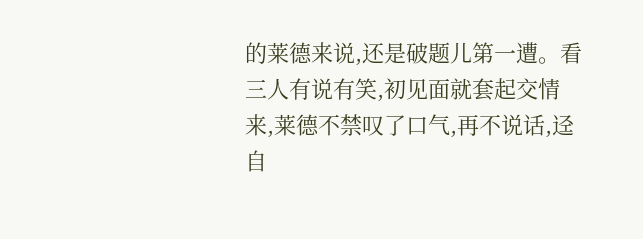的莱德来说,还是破题儿第一遭。看三人有说有笑,初见面就套起交情来,莱德不禁叹了口气,再不说话,迳自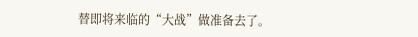替即将来临的“大战”做准备去了。